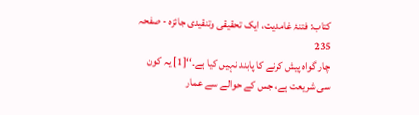کتاب: فتنۂ غامدیت، ایک تحقیقی وتنقیدی جائزہ - صفحہ 235
چار گواہ پیش کرنے کا پابند نہیں کیا ہے۔‘‘[1] یہ کون سی شریعت ہے، جس کے حوالے سے عمار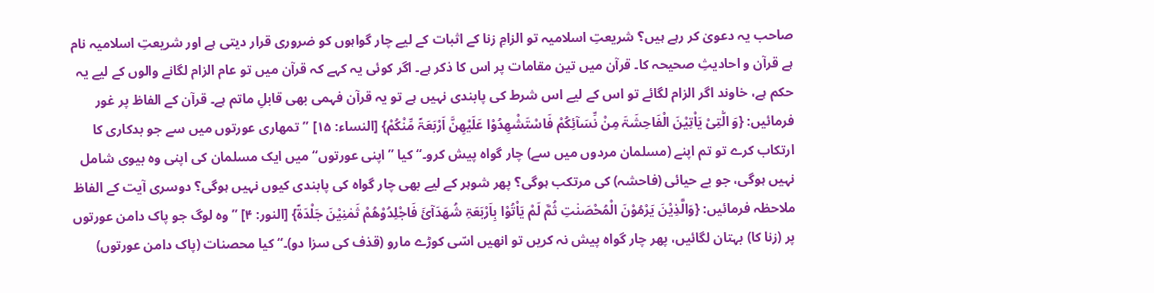صاحب یہ دعویٰ کر رہے ہیں؟ شریعتِ اسلامیہ تو الزامِ زنا کے اثبات کے لیے چار گواہوں کو ضروری قرار دیتی ہے اور شریعتِ اسلامیہ نام ہے قرآن و احادیثِ صحیحہ کا۔ قرآن میں تین مقامات پر اس کا ذکر ہے۔ اگر کوئی یہ کہے کہ قرآن میں تو عام الزام لگانے والوں کے لیے یہ حکم ہے، خاوند اگر الزام لگائے تو اس کے لیے اس شرط کی پابندی نہیں ہے تو یہ قرآن فہمی بھی قابلِ ماتم ہے۔ قرآن کے الفاظ پر غور فرمائیں: {وَ الّٰتِیْ یَاْتِیْنَ الْفَاحِشَۃَ مِنْ نِّسَآئِکُمْ فَاسْتَشْھِدُوْا عَلَیْھِنَّ اَرْبَعَۃً مِّنْکُمْ} [النساء: ۱۵] ’’تمھاری عورتوں میں سے جو بدکاری کا ارتکاب کرے تو تم اپنے (مسلمان مردوں میں سے) چار گواہ پیش کرو۔‘‘ کیا ’’اپنی عورتوں‘‘ میں ایک مسلمان کی اپنی وہ بیوی شامل نہیں ہوگی، جو بے حیائی (فاحشہ) کی مرتکب ہوگی؟ پھر شوہر کے لیے بھی چار گواہ کی پابندی کیوں نہیں ہوگی؟ دوسری آیت کے الفاظ ملاحظہ فرمائیں: {وَالَّذِیْنَ یَرْمُوْنَ الْمُحْصَنٰتِ ثُمَّ لَمْ یَاْتُوْا بِاَرْبَعَۃِ شُھَدَآئَ فَاجْلِدُوْھُمْ ثَمٰنِیْنَ جَلْدَۃً} [النور: ۴] ’’وہ لوگ جو پاک دامن عورتوں پر (زنا کا) بہتان لگائیں، پھر چار گواہ پیش نہ کریں تو انھیں اسّی کوڑے مارو (قذف کی سزا دو)۔‘‘ کیا محصنات (پاک دامن عورتوں)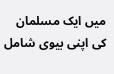میں ایک مسلمان کی اپنی بیوی شامل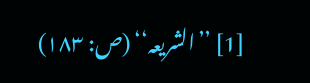[1] ’’الشریعہ‘‘ (ص: ۱۸۳)